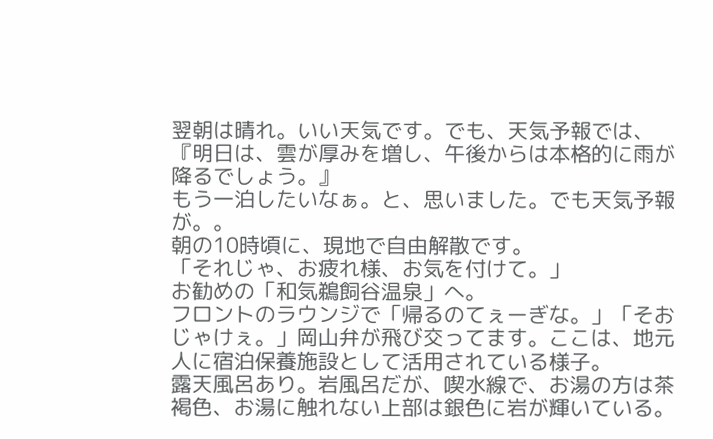翌朝は晴れ。いい天気です。でも、天気予報では、『明日は、雲が厚みを増し、午後からは本格的に雨が降るでしょう。』
もう一泊したいなぁ。と、思いました。でも天気予報が。。
朝の10時頃に、現地で自由解散です。
「それじゃ、お疲れ様、お気を付けて。」
お勧めの「和気鵜飼谷温泉」へ。
フロントのラウンジで「帰るのてぇーぎな。」「そおじゃけぇ。」岡山弁が飛び交ってます。ここは、地元人に宿泊保養施設として活用されている様子。
露天風呂あり。岩風呂だが、喫水線で、お湯の方は茶褐色、お湯に触れない上部は銀色に岩が輝いている。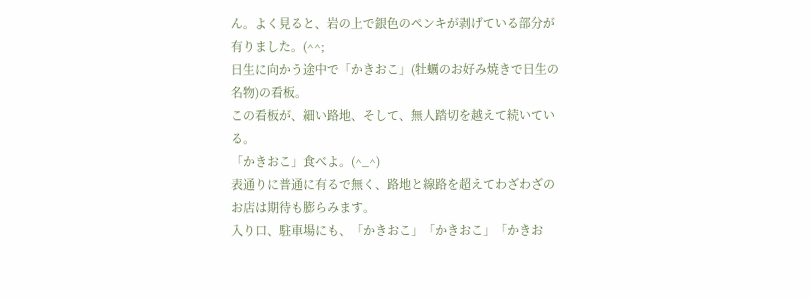ん。よく見ると、岩の上で銀色のペンキが剥げている部分が有りました。(^^;
日生に向かう途中で「かきおこ」(牡蠣のお好み焼きで日生の名物)の看板。
この看板が、細い路地、そして、無人踏切を越えて続いている。
「かきおこ」食べよ。(^_^)
表通りに普通に有るで無く、路地と線路を超えてわざわざのお店は期待も膨らみます。
入り口、駐車場にも、「かきおこ」「かきおこ」「かきお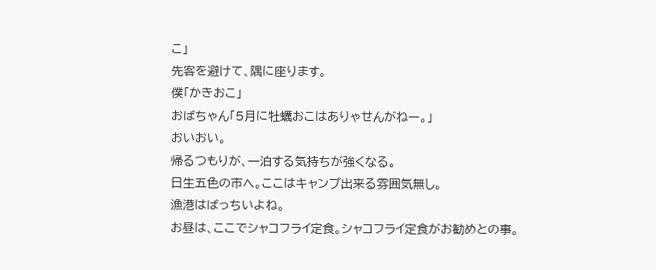こ」
先客を避けて、隅に座ります。
僕「かきおこ」
おばちゃん「5月に牡蠣おこはありゃせんがねー。」
おいおい。
帰るつもりが、一泊する気持ちが強くなる。
日生五色の市へ。ここはキャンプ出来る雰囲気無し。
漁港はばっちいよね。
お昼は、ここでシャコフライ定食。シャコフライ定食がお勧めとの事。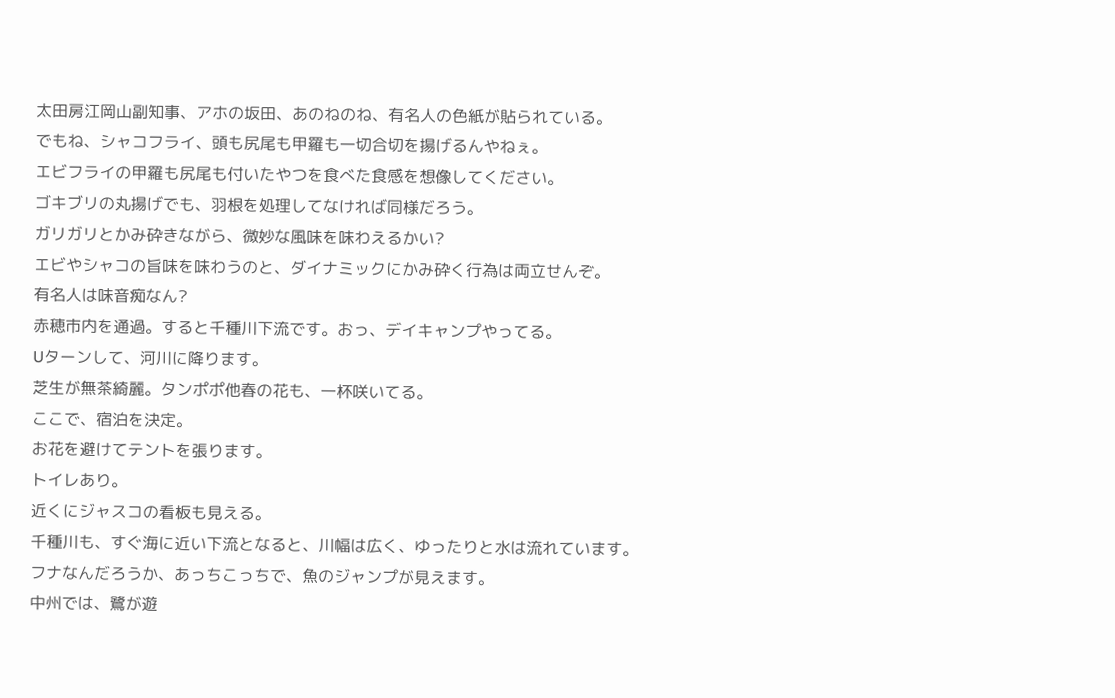太田房江岡山副知事、アホの坂田、あのねのね、有名人の色紙が貼られている。
でもね、シャコフライ、頭も尻尾も甲羅も一切合切を揚げるんやねぇ。
エビフライの甲羅も尻尾も付いたやつを食べた食感を想像してください。
ゴキブリの丸揚げでも、羽根を処理してなければ同様だろう。
ガリガリとかみ砕きながら、微妙な風味を味わえるかい?
エビやシャコの旨味を味わうのと、ダイナミックにかみ砕く行為は両立せんぞ。
有名人は味音痴なん?
赤穂市内を通過。すると千種川下流です。おっ、デイキャンプやってる。
Uターンして、河川に降ります。
芝生が無茶綺麗。タンポポ他春の花も、一杯咲いてる。
ここで、宿泊を決定。
お花を避けてテントを張ります。
トイレあり。
近くにジャスコの看板も見える。
千種川も、すぐ海に近い下流となると、川幅は広く、ゆったりと水は流れています。
フナなんだろうか、あっちこっちで、魚のジャンプが見えます。
中州では、鷺が遊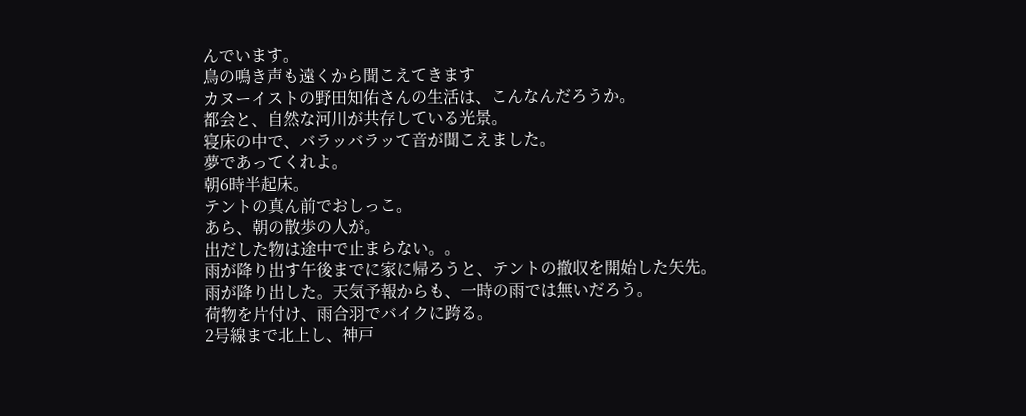んでいます。
鳥の鳴き声も遠くから聞こえてきます
カヌーイストの野田知佑さんの生活は、こんなんだろうか。
都会と、自然な河川が共存している光景。
寝床の中で、バラッバラッて音が聞こえました。
夢であってくれよ。
朝6時半起床。
テントの真ん前でおしっこ。
あら、朝の散歩の人が。
出だした物は途中で止まらない。。
雨が降り出す午後までに家に帰ろうと、テントの撤収を開始した矢先。
雨が降り出した。天気予報からも、一時の雨では無いだろう。
荷物を片付け、雨合羽でバイクに跨る。
2号線まで北上し、神戸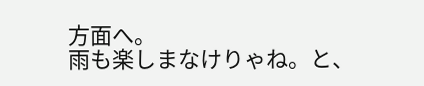方面へ。
雨も楽しまなけりゃね。と、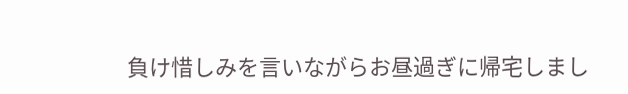負け惜しみを言いながらお昼過ぎに帰宅しまし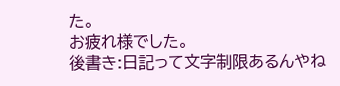た。
お疲れ様でした。
後書き:日記って文字制限あるんやね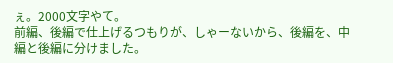ぇ。2000文字やて。
前編、後編で仕上げるつもりが、しゃーないから、後編を、中編と後編に分けました。